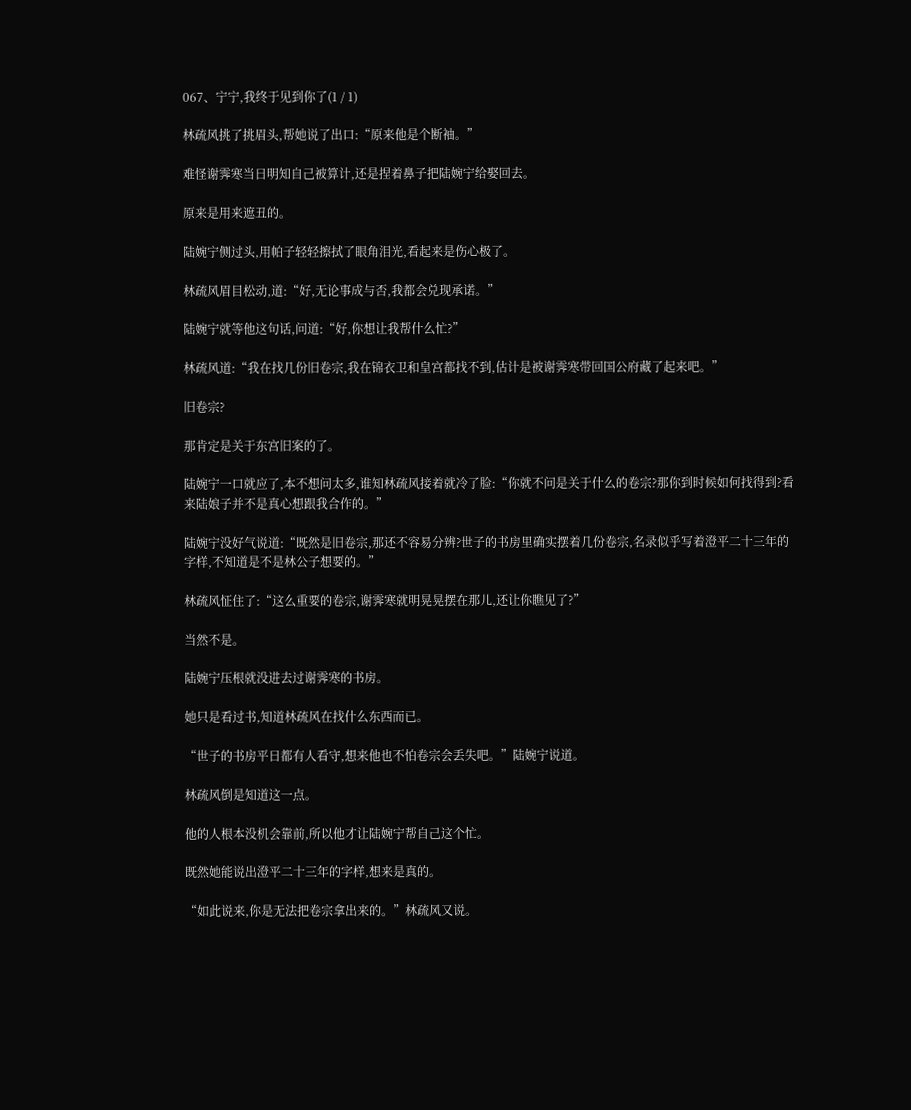067、宁宁,我终于见到你了(1 / 1)

林疏风挑了挑眉头,帮她说了出口:“原来他是个断袖。”

难怪谢霁寒当日明知自己被算计,还是捏着鼻子把陆婉宁给娶回去。

原来是用来遮丑的。

陆婉宁侧过头,用帕子轻轻擦拭了眼角泪光,看起来是伤心极了。

林疏风眉目松动,道:“好,无论事成与否,我都会兑现承诺。”

陆婉宁就等他这句话,问道:“好,你想让我帮什么忙?”

林疏风道:“我在找几份旧卷宗,我在锦衣卫和皇宫都找不到,估计是被谢霁寒带回国公府藏了起来吧。”

旧卷宗?

那肯定是关于东宫旧案的了。

陆婉宁一口就应了,本不想问太多,谁知林疏风接着就冷了脸:“你就不问是关于什么的卷宗?那你到时候如何找得到?看来陆娘子并不是真心想跟我合作的。”

陆婉宁没好气说道:“既然是旧卷宗,那还不容易分辨?世子的书房里确实摆着几份卷宗,名录似乎写着澄平二十三年的字样,不知道是不是林公子想要的。”

林疏风怔住了:“这么重要的卷宗,谢霁寒就明晃晃摆在那儿,还让你瞧见了?”

当然不是。

陆婉宁压根就没进去过谢霁寒的书房。

她只是看过书,知道林疏风在找什么东西而已。

“世子的书房平日都有人看守,想来他也不怕卷宗会丢失吧。”陆婉宁说道。

林疏风倒是知道这一点。

他的人根本没机会靠前,所以他才让陆婉宁帮自己这个忙。

既然她能说出澄平二十三年的字样,想来是真的。

“如此说来,你是无法把卷宗拿出来的。”林疏风又说。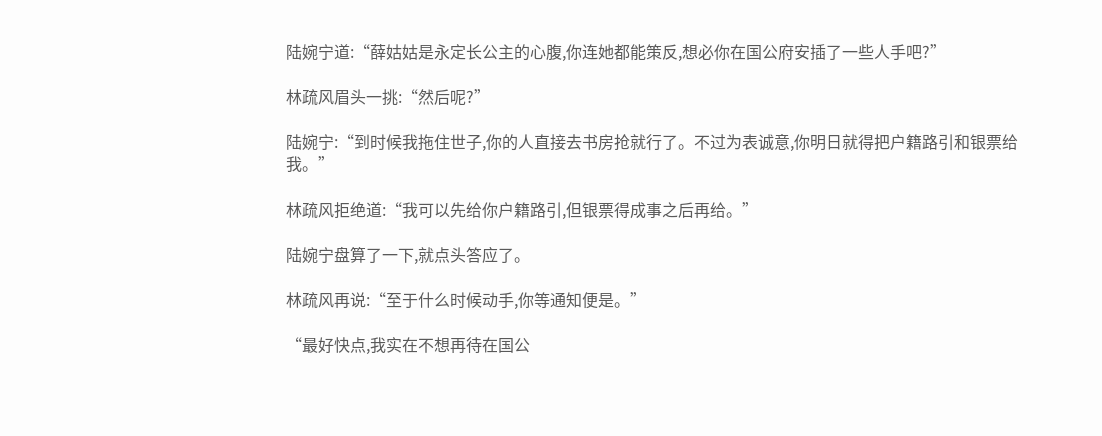陆婉宁道:“薛姑姑是永定长公主的心腹,你连她都能策反,想必你在国公府安插了一些人手吧?”

林疏风眉头一挑:“然后呢?”

陆婉宁:“到时候我拖住世子,你的人直接去书房抢就行了。不过为表诚意,你明日就得把户籍路引和银票给我。”

林疏风拒绝道:“我可以先给你户籍路引,但银票得成事之后再给。”

陆婉宁盘算了一下,就点头答应了。

林疏风再说:“至于什么时候动手,你等通知便是。”

“最好快点,我实在不想再待在国公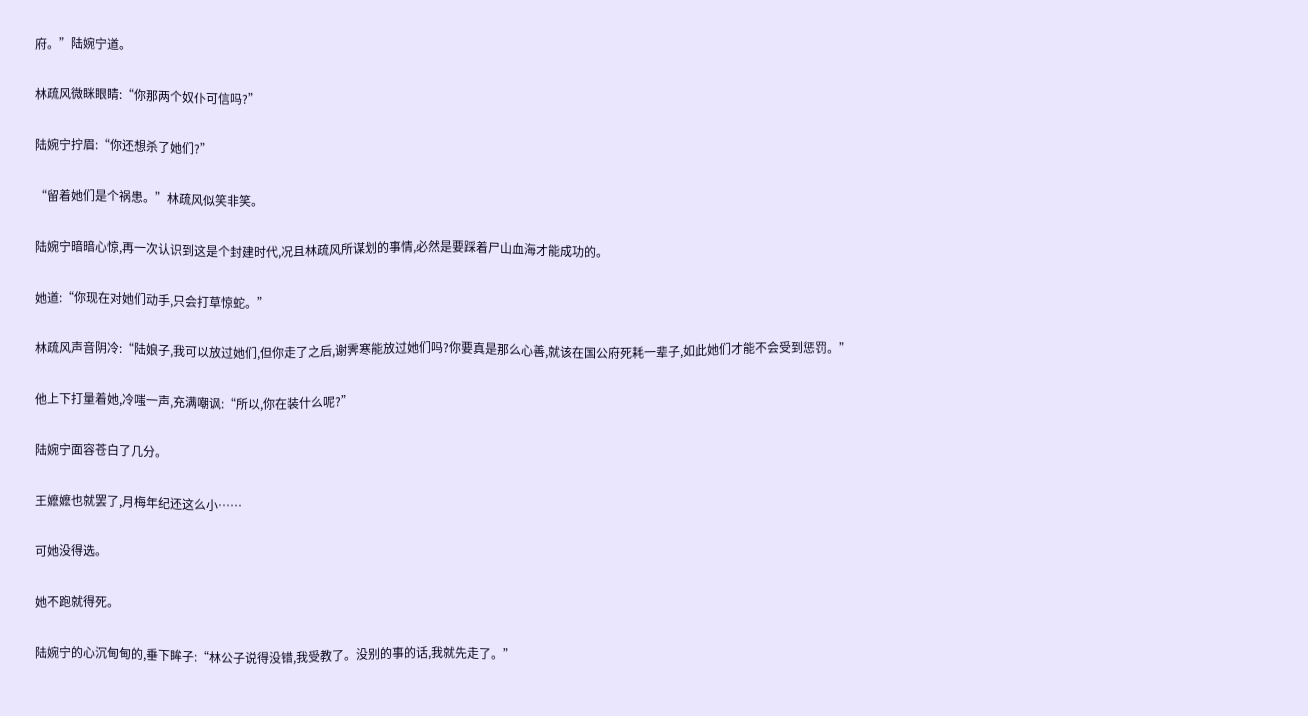府。”陆婉宁道。

林疏风微眯眼睛:“你那两个奴仆可信吗?”

陆婉宁拧眉:“你还想杀了她们?”

“留着她们是个祸患。”林疏风似笑非笑。

陆婉宁暗暗心惊,再一次认识到这是个封建时代,况且林疏风所谋划的事情,必然是要踩着尸山血海才能成功的。

她道:“你现在对她们动手,只会打草惊蛇。”

林疏风声音阴冷:“陆娘子,我可以放过她们,但你走了之后,谢霁寒能放过她们吗?你要真是那么心善,就该在国公府死耗一辈子,如此她们才能不会受到惩罚。”

他上下打量着她,冷嗤一声,充满嘲讽:“所以,你在装什么呢?”

陆婉宁面容苍白了几分。

王嬷嬷也就罢了,月梅年纪还这么小……

可她没得选。

她不跑就得死。

陆婉宁的心沉甸甸的,垂下眸子:“林公子说得没错,我受教了。没别的事的话,我就先走了。”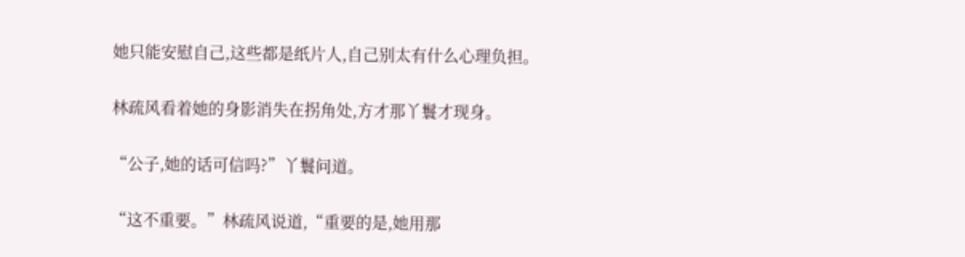她只能安慰自己,这些都是纸片人,自己别太有什么心理负担。

林疏风看着她的身影消失在拐角处,方才那丫鬟才现身。

“公子,她的话可信吗?”丫鬟问道。

“这不重要。”林疏风说道,“重要的是,她用那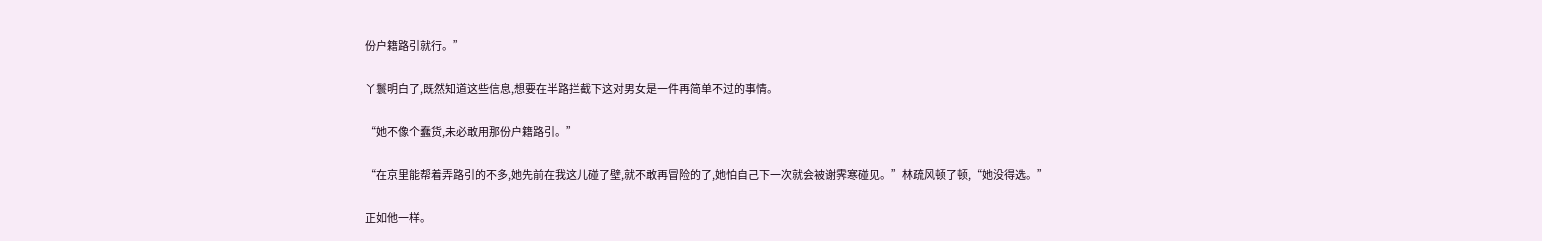份户籍路引就行。”

丫鬟明白了,既然知道这些信息,想要在半路拦截下这对男女是一件再简单不过的事情。

“她不像个蠢货,未必敢用那份户籍路引。”

“在京里能帮着弄路引的不多,她先前在我这儿碰了壁,就不敢再冒险的了,她怕自己下一次就会被谢霁寒碰见。”林疏风顿了顿,“她没得选。”

正如他一样。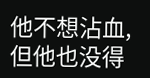他不想沾血,但他也没得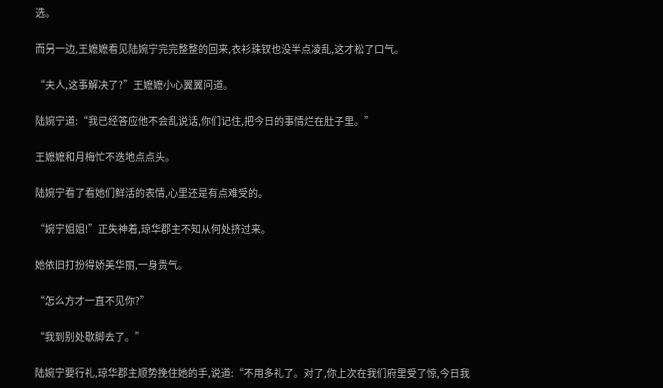选。

而另一边,王嬷嬷看见陆婉宁完完整整的回来,衣衫珠钗也没半点凌乱,这才松了口气。

“夫人,这事解决了?”王嬷嬷小心翼翼问道。

陆婉宁道:“我已经答应他不会乱说话,你们记住,把今日的事情烂在肚子里。”

王嬷嬷和月梅忙不迭地点点头。

陆婉宁看了看她们鲜活的表情,心里还是有点难受的。

“婉宁姐姐!”正失神着,琼华郡主不知从何处挤过来。

她依旧打扮得娇美华丽,一身贵气。

“怎么方才一直不见你?”

“我到别处歇脚去了。”

陆婉宁要行礼,琼华郡主顺势挽住她的手,说道:“不用多礼了。对了,你上次在我们府里受了惊,今日我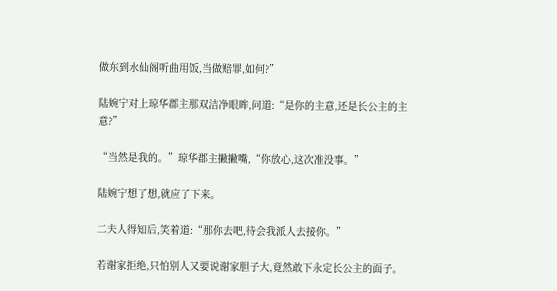做东到水仙阁听曲用饭,当做赔罪,如何?”

陆婉宁对上琼华郡主那双洁净眼眸,问道:“是你的主意,还是长公主的主意?”

“当然是我的。”琼华郡主撇撇嘴,“你放心,这次准没事。”

陆婉宁想了想,就应了下来。

二夫人得知后,笑着道:“那你去吧,待会我派人去接你。”

若谢家拒绝,只怕别人又要说谢家胆子大,竟然敢下永定长公主的面子。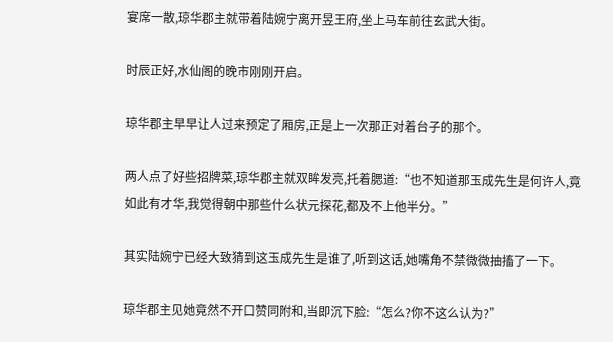宴席一散,琼华郡主就带着陆婉宁离开昱王府,坐上马车前往玄武大街。

时辰正好,水仙阁的晚市刚刚开启。

琼华郡主早早让人过来预定了厢房,正是上一次那正对着台子的那个。

两人点了好些招牌菜,琼华郡主就双眸发亮,托着腮道:“也不知道那玉成先生是何许人,竟如此有才华,我觉得朝中那些什么状元探花,都及不上他半分。”

其实陆婉宁已经大致猜到这玉成先生是谁了,听到这话,她嘴角不禁微微抽搐了一下。

琼华郡主见她竟然不开口赞同附和,当即沉下脸:“怎么?你不这么认为?”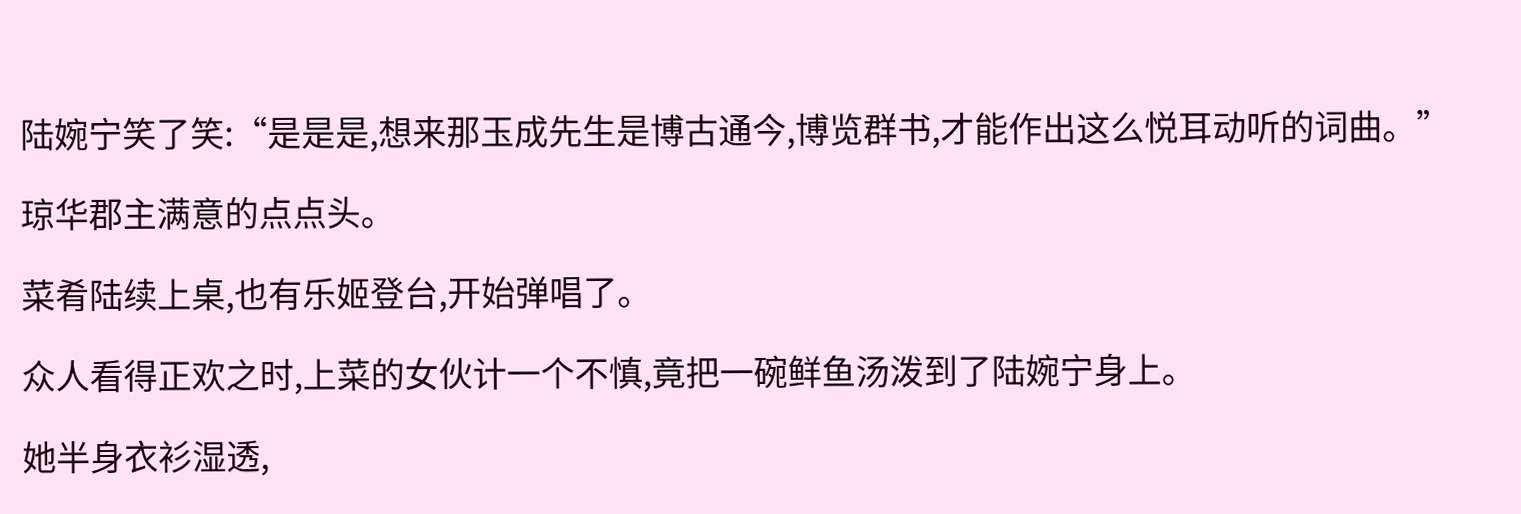陆婉宁笑了笑:“是是是,想来那玉成先生是博古通今,博览群书,才能作出这么悦耳动听的词曲。”

琼华郡主满意的点点头。

菜肴陆续上桌,也有乐姬登台,开始弹唱了。

众人看得正欢之时,上菜的女伙计一个不慎,竟把一碗鲜鱼汤泼到了陆婉宁身上。

她半身衣衫湿透,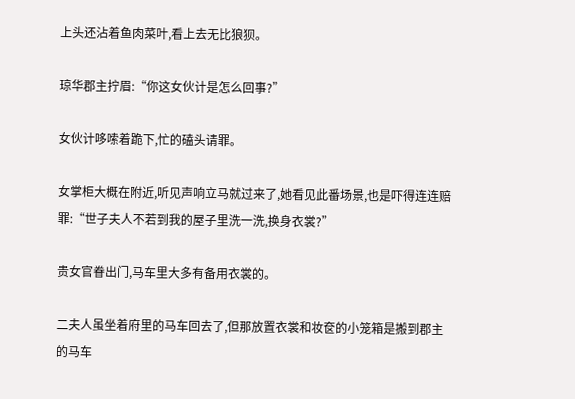上头还沾着鱼肉菜叶,看上去无比狼狈。

琼华郡主拧眉:“你这女伙计是怎么回事?”

女伙计哆嗦着跪下,忙的磕头请罪。

女掌柜大概在附近,听见声响立马就过来了,她看见此番场景,也是吓得连连赔罪:“世子夫人不若到我的屋子里洗一洗,换身衣裳?”

贵女官眷出门,马车里大多有备用衣裳的。

二夫人虽坐着府里的马车回去了,但那放置衣裳和妆奁的小笼箱是搬到郡主的马车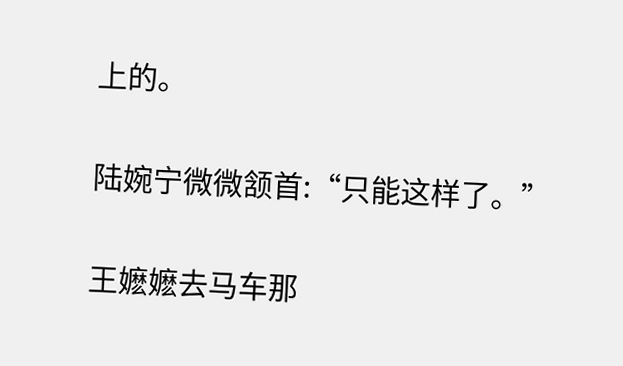上的。

陆婉宁微微颔首:“只能这样了。”

王嬷嬷去马车那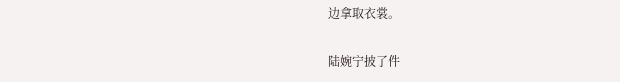边拿取衣裳。

陆婉宁披了件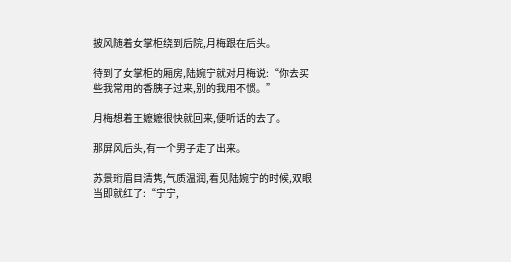披风随着女掌柜绕到后院,月梅跟在后头。

待到了女掌柜的厢房,陆婉宁就对月梅说:“你去买些我常用的香胰子过来,别的我用不惯。”

月梅想着王嬷嬷很快就回来,便听话的去了。

那屏风后头,有一个男子走了出来。

苏景珩眉目清隽,气质温润,看见陆婉宁的时候,双眼当即就红了:“宁宁,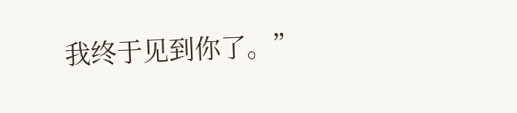我终于见到你了。”